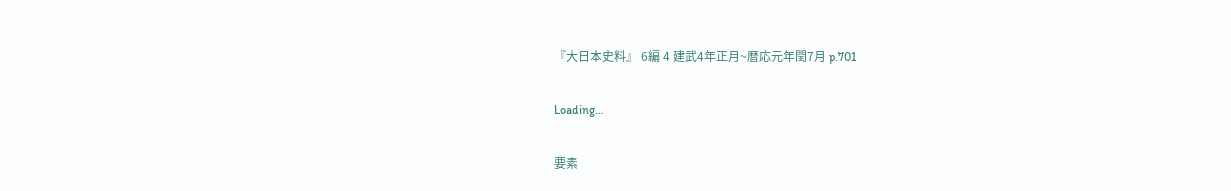『大日本史料』 6編 4 建武4年正月~暦応元年閏7月 p.701

Loading…

要素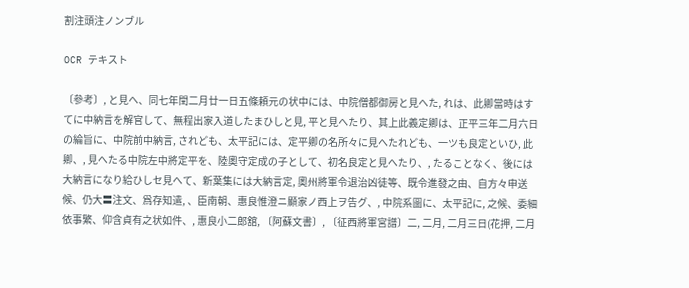割注頭注ノンブル

OCR テキスト

〔參考〕, と見へ、同七年閏二月廿一日五條頼元の状中には、中院僧都御房と見へた, れは、此卿當時はすてに中納言を解官して、無程出家入道したまひしと見, 平と見へたり、其上此義定卿は、正平三年二月六日の綸旨に、中院前中納言, されども、太平記には、定平卿の名所々に見へたれども、一ツも良定といひ, 此卿、, 見へたる中院左中將定平を、陸奧守定成の子として、初名良定と見へたり、, たることなく、後には大納言になり給ひしセ見へて、新葉集には大納言定, 奧州將軍令退治凶徒等、既令進發之由、自方々申送候、仍大〓注文、爲存知遣, 、臣南朝、惠良惟澄ニ顯家ノ西上ヲ告グ、, 中院系圖に、太平記に, 之候、委細依事繁、仰含貞有之状如件、, 惠良小二郎舘, 〔阿蘇文書〕, 〔征西將軍宮譜〕二, 二月, 二月三日(花押, 二月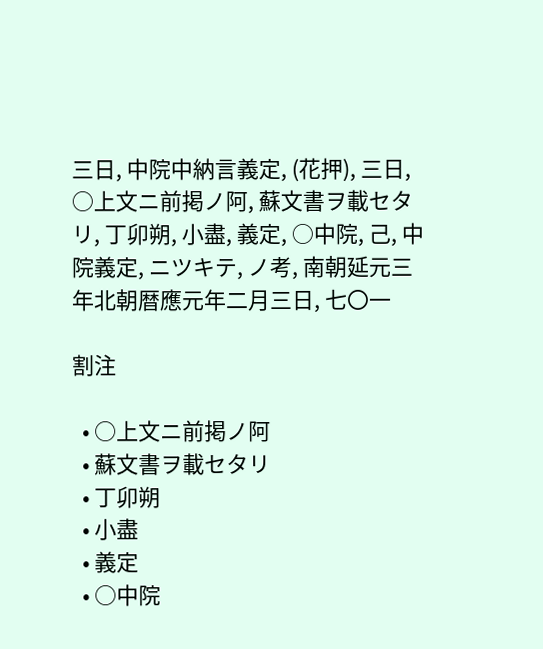三日, 中院中納言義定, (花押), 三日, ○上文ニ前掲ノ阿, 蘇文書ヲ載セタリ, 丁卯朔, 小盡, 義定, ○中院, 己, 中院義定, ニツキテ, ノ考, 南朝延元三年北朝暦應元年二月三日, 七〇一

割注

  • ○上文ニ前掲ノ阿
  • 蘇文書ヲ載セタリ
  • 丁卯朔
  • 小盡
  • 義定
  • ○中院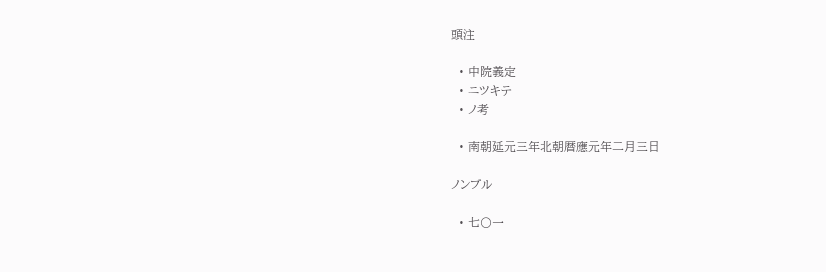頭注

  • 中院義定
  • ニツキテ
  • ノ考

  • 南朝延元三年北朝暦應元年二月三日

ノンブル

  • 七〇一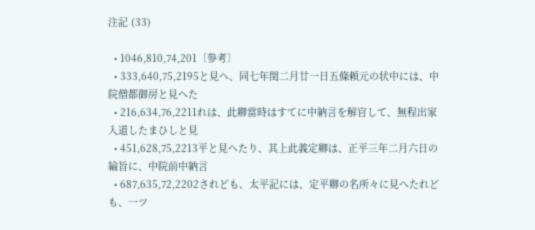注記 (33)

  • 1046,810,74,201〔參考〕
  • 333,640,75,2195と見へ、同七年閏二月廿一日五條頼元の状中には、中院僧都御房と見へた
  • 216,634,76,2211れは、此卿當時はすてに中納言を解官して、無程出家入道したまひしと見
  • 451,628,75,2213平と見へたり、其上此義定卿は、正平三年二月六日の綸旨に、中院前中納言
  • 687,635,72,2202されども、太平記には、定平卿の名所々に見へたれども、一ツ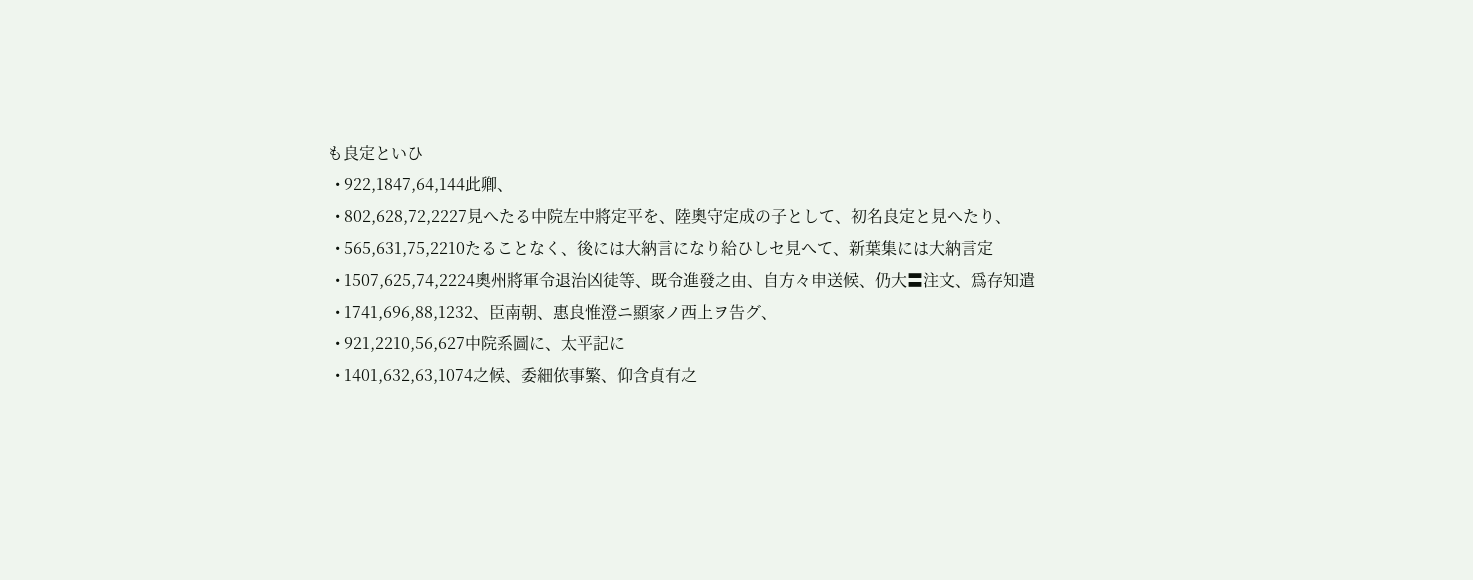も良定といひ
  • 922,1847,64,144此卿、
  • 802,628,72,2227見へたる中院左中將定平を、陸奧守定成の子として、初名良定と見へたり、
  • 565,631,75,2210たることなく、後には大納言になり給ひしセ見へて、新葉集には大納言定
  • 1507,625,74,2224奧州將軍令退治凶徒等、既令進發之由、自方々申送候、仍大〓注文、爲存知遣
  • 1741,696,88,1232、臣南朝、惠良惟澄ニ顯家ノ西上ヲ告グ、
  • 921,2210,56,627中院系圖に、太平記に
  • 1401,632,63,1074之候、委細依事繁、仰含貞有之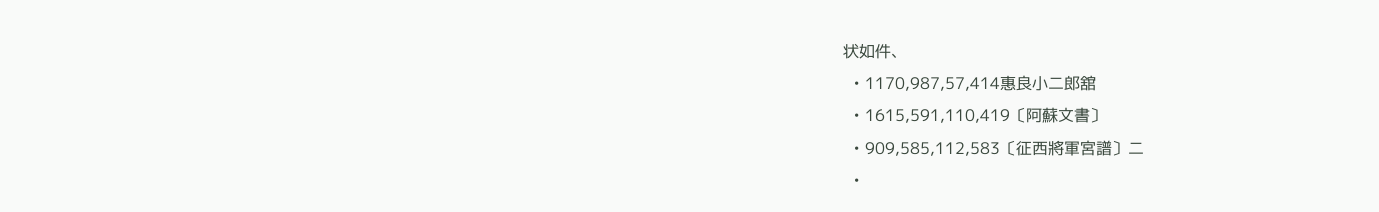状如件、
  • 1170,987,57,414惠良小二郎舘
  • 1615,591,110,419〔阿蘇文書〕
  • 909,585,112,583〔征西將軍宮譜〕二
  •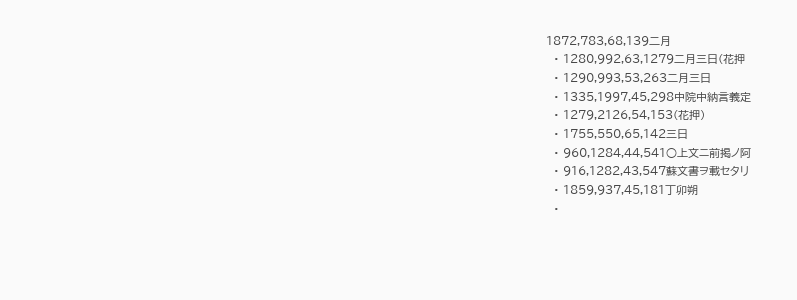1872,783,68,139二月
  • 1280,992,63,1279二月三日(花押
  • 1290,993,53,263二月三日
  • 1335,1997,45,298中院中納言義定
  • 1279,2126,54,153(花押)
  • 1755,550,65,142三日
  • 960,1284,44,541○上文ニ前掲ノ阿
  • 916,1282,43,547蘇文書ヲ載セタリ
  • 1859,937,45,181丁卯朔
  •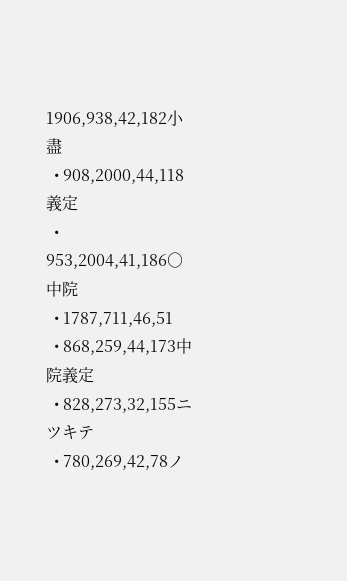1906,938,42,182小盡
  • 908,2000,44,118義定
  • 953,2004,41,186○中院
  • 1787,711,46,51
  • 868,259,44,173中院義定
  • 828,273,32,155ニツキテ
  • 780,269,42,78ノ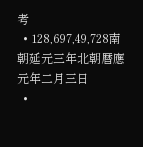考
  • 128,697,49,728南朝延元三年北朝暦應元年二月三日
  •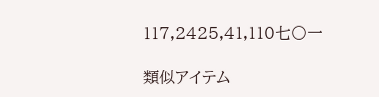117,2425,41,110七〇一

類似アイテム